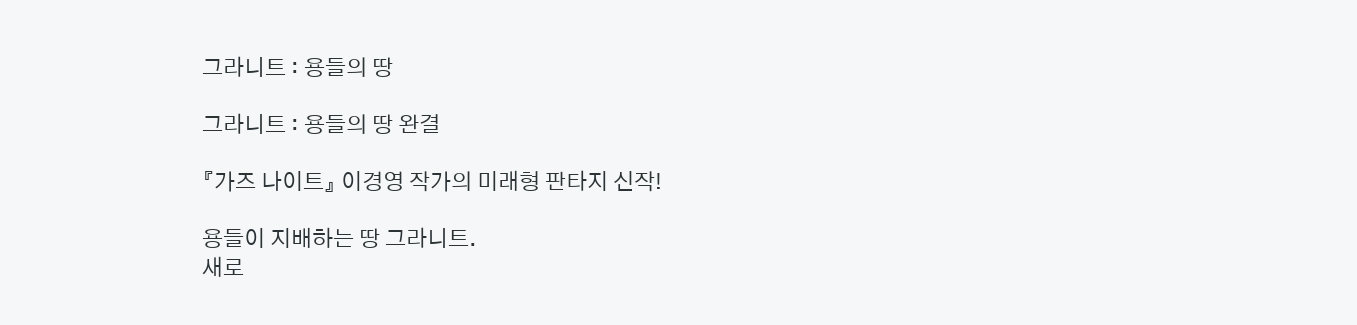그라니트 : 용들의 땅

그라니트 : 용들의 땅 완결

『가즈 나이트』 이경영 작가의 미래형 판타지 신작!

용들이 지배하는 땅 그라니트.
새로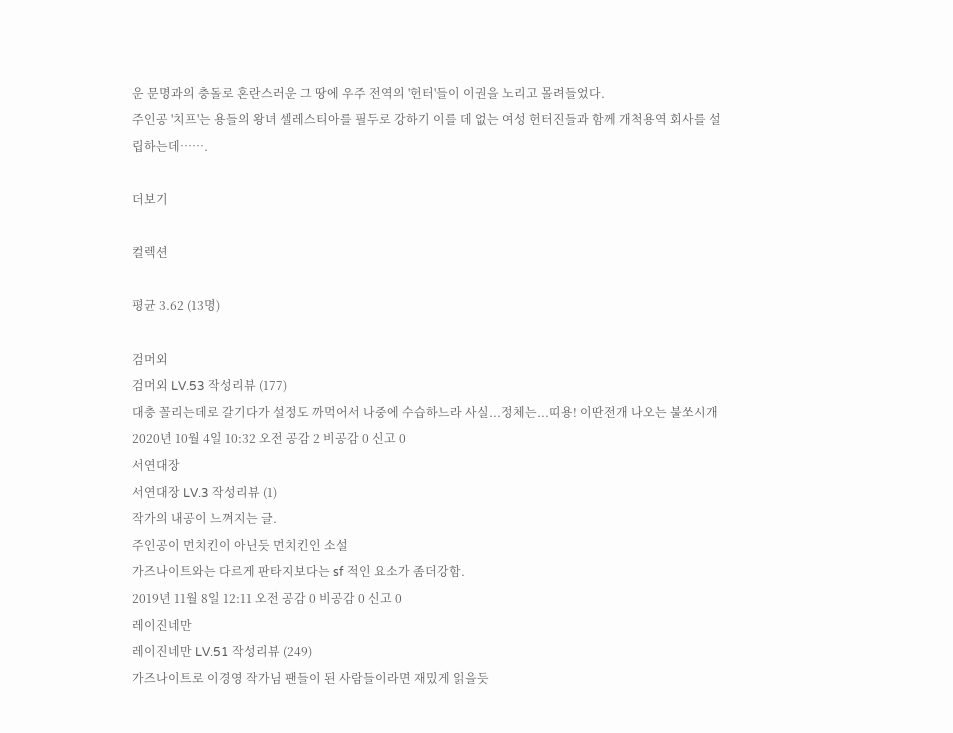운 문명과의 충돌로 혼란스러운 그 땅에 우주 전역의 '헌터'들이 이권을 노리고 몰려들었다.
주인공 '치프'는 용들의 왕녀 셀레스티아를 필두로 강하기 이를 데 없는 여성 헌터진들과 함께 개척용역 회사를 설립하는데…….

더보기

컬렉션

평균 3.62 (13명)

검머외
검머외 LV.53 작성리뷰 (177)
대충 꼴리는데로 갈기다가 설정도 까먹어서 나중에 수습하느라 사실...정체는...띠용! 이딴전개 나오는 불쏘시개
2020년 10월 4일 10:32 오전 공감 2 비공감 0 신고 0
서연대장
서연대장 LV.3 작성리뷰 (1)
작가의 내공이 느껴지는 글.
주인공이 먼치킨이 아닌듯 먼치킨인 소설
가즈나이트와는 다르게 판타지보다는 sf 적인 요소가 좀더강함.
2019년 11월 8일 12:11 오전 공감 0 비공감 0 신고 0
레이진네만
레이진네만 LV.51 작성리뷰 (249)
가즈나이트로 이경영 작가님 팬들이 된 사람들이라면 재밌게 읽을듯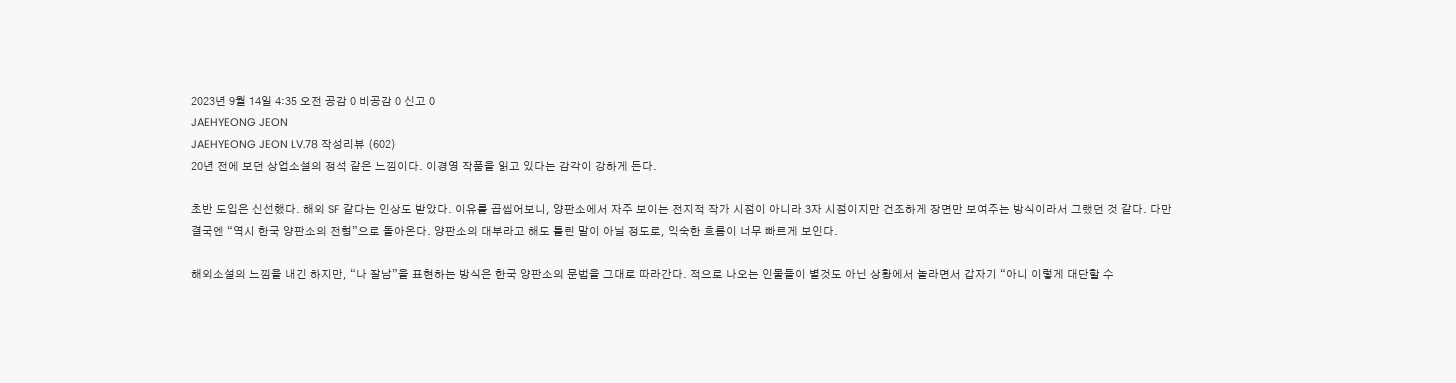2023년 9월 14일 4:35 오전 공감 0 비공감 0 신고 0
JAEHYEONG JEON
JAEHYEONG JEON LV.78 작성리뷰 (602)
20년 전에 보던 상업소설의 정석 같은 느낌이다. 이경영 작품을 읽고 있다는 감각이 강하게 든다.

초반 도입은 신선했다. 해외 SF 같다는 인상도 받았다. 이유를 곱씹어보니, 양판소에서 자주 보이는 전지적 작가 시점이 아니라 3자 시점이지만 건조하게 장면만 보여주는 방식이라서 그랬던 것 같다. 다만 결국엔 “역시 한국 양판소의 전형”으로 돌아온다. 양판소의 대부라고 해도 틀린 말이 아닐 정도로, 익숙한 흐름이 너무 빠르게 보인다.

해외소설의 느낌을 내긴 하지만, “나 잘남”을 표현하는 방식은 한국 양판소의 문법을 그대로 따라간다. 적으로 나오는 인물들이 별것도 아닌 상황에서 놀라면서 갑자기 “아니 이렇게 대단할 수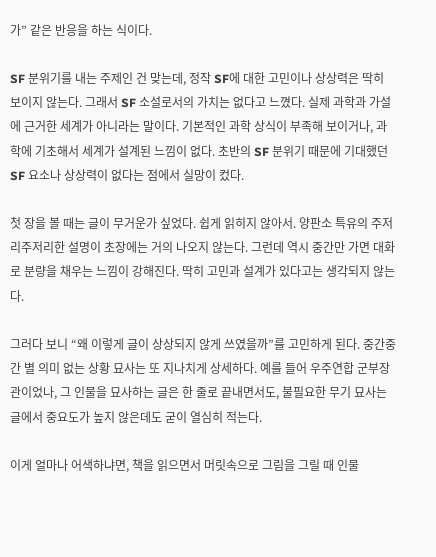가” 같은 반응을 하는 식이다.

SF 분위기를 내는 주제인 건 맞는데, 정작 SF에 대한 고민이나 상상력은 딱히 보이지 않는다. 그래서 SF 소설로서의 가치는 없다고 느꼈다. 실제 과학과 가설에 근거한 세계가 아니라는 말이다. 기본적인 과학 상식이 부족해 보이거나, 과학에 기초해서 세계가 설계된 느낌이 없다. 초반의 SF 분위기 때문에 기대했던 SF 요소나 상상력이 없다는 점에서 실망이 컸다.

첫 장을 볼 때는 글이 무거운가 싶었다. 쉽게 읽히지 않아서. 양판소 특유의 주저리주저리한 설명이 초장에는 거의 나오지 않는다. 그런데 역시 중간만 가면 대화로 분량을 채우는 느낌이 강해진다. 딱히 고민과 설계가 있다고는 생각되지 않는다.

그러다 보니 “왜 이렇게 글이 상상되지 않게 쓰였을까”를 고민하게 된다. 중간중간 별 의미 없는 상황 묘사는 또 지나치게 상세하다. 예를 들어 우주연합 군부장관이었나, 그 인물을 묘사하는 글은 한 줄로 끝내면서도, 불필요한 무기 묘사는 글에서 중요도가 높지 않은데도 굳이 열심히 적는다.

이게 얼마나 어색하냐면, 책을 읽으면서 머릿속으로 그림을 그릴 때 인물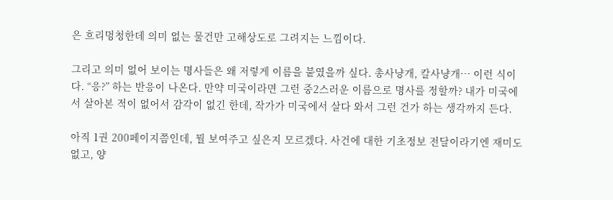은 흐리멍청한데 의미 없는 물건만 고해상도로 그려지는 느낌이다.

그리고 의미 없어 보이는 명사들은 왜 저렇게 이름을 붙였을까 싶다. 총사냥개, 칼사냥개… 이런 식이다. “응?” 하는 반응이 나온다. 만약 미국이라면 그런 중2스러운 이름으로 명사를 정할까? 내가 미국에서 살아본 적이 없어서 감각이 없긴 한데, 작가가 미국에서 살다 와서 그런 건가 하는 생각까지 든다.

아직 1권 200페이지쯤인데, 뭘 보여주고 싶은지 모르겠다. 사건에 대한 기초정보 전달이라기엔 재미도 없고, 양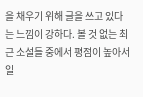을 채우기 위해 글을 쓰고 있다는 느낌이 강하다. 볼 것 없는 최근 소설들 중에서 평점이 높아서 일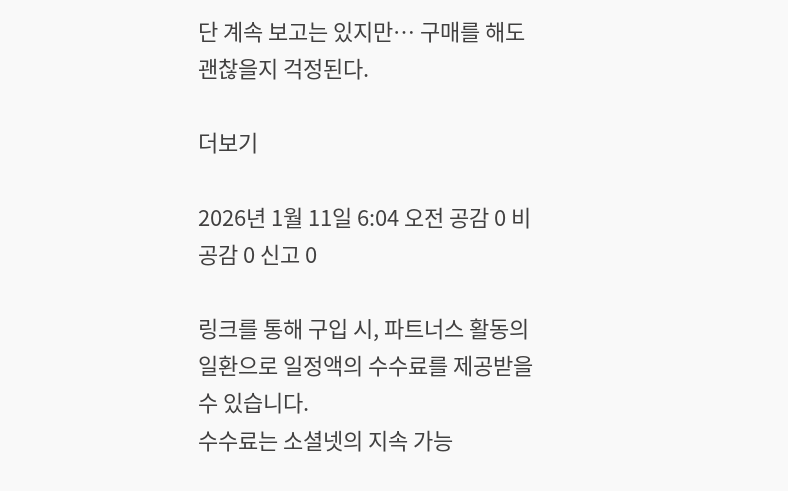단 계속 보고는 있지만… 구매를 해도 괜찮을지 걱정된다.

더보기

2026년 1월 11일 6:04 오전 공감 0 비공감 0 신고 0

링크를 통해 구입 시, 파트너스 활동의 일환으로 일정액의 수수료를 제공받을 수 있습니다.
수수료는 소셜넷의 지속 가능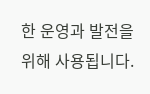한 운영과 발전을 위해 사용됩니다.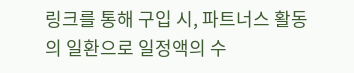링크를 통해 구입 시, 파트너스 활동의 일환으로 일정액의 수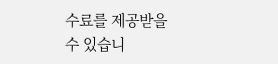수료를 제공받을 수 있습니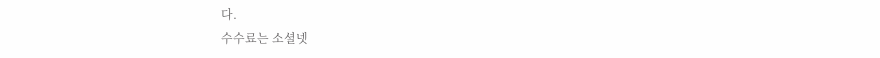다.
수수료는 소셜넷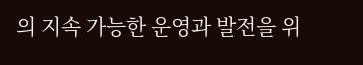의 지속 가능한 운영과 발전을 위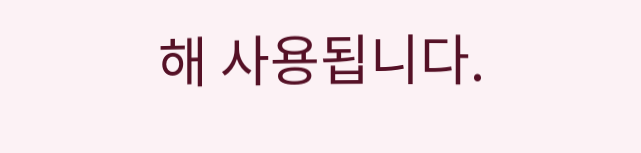해 사용됩니다.